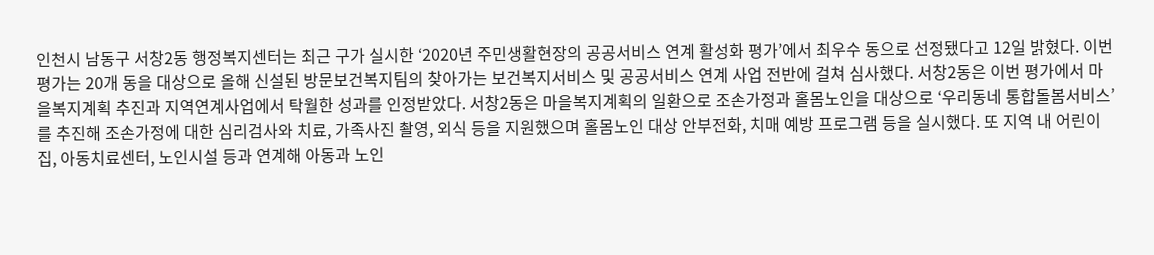인천시 남동구 서창2동 행정복지센터는 최근 구가 실시한 ‘2020년 주민생활현장의 공공서비스 연계 활성화 평가’에서 최우수 동으로 선정됐다고 12일 밝혔다. 이번 평가는 20개 동을 대상으로 올해 신설된 방문보건복지팀의 찾아가는 보건복지서비스 및 공공서비스 연계 사업 전반에 걸쳐 심사했다. 서창2동은 이번 평가에서 마을복지계획 추진과 지역연계사업에서 탁월한 성과를 인정받았다. 서창2동은 마을복지계획의 일환으로 조손가정과 홀몸노인을 대상으로 ‘우리동네 통합돌봄서비스’를 추진해 조손가정에 대한 심리검사와 치료, 가족사진 촬영, 외식 등을 지원했으며 홀몸노인 대상 안부전화, 치매 예방 프로그램 등을 실시했다. 또 지역 내 어린이집, 아동치료센터, 노인시설 등과 연계해 아동과 노인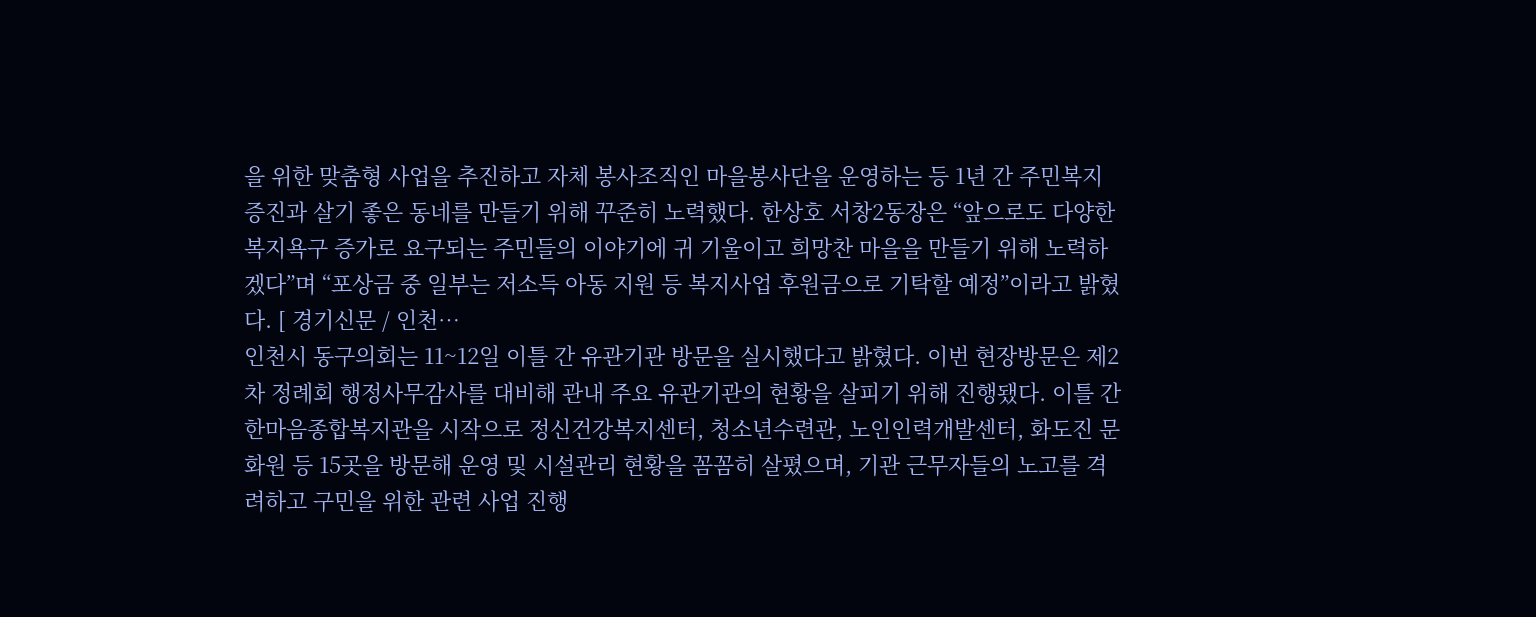을 위한 맞춤형 사업을 추진하고 자체 봉사조직인 마을봉사단을 운영하는 등 1년 간 주민복지 증진과 살기 좋은 동네를 만들기 위해 꾸준히 노력했다. 한상호 서창2동장은 “앞으로도 다양한 복지욕구 증가로 요구되는 주민들의 이야기에 귀 기울이고 희망찬 마을을 만들기 위해 노력하겠다”며 “포상금 중 일부는 저소득 아동 지원 등 복지사업 후원금으로 기탁할 예정”이라고 밝혔다. [ 경기신문 / 인천…
인천시 동구의회는 11~12일 이틀 간 유관기관 방문을 실시했다고 밝혔다. 이번 현장방문은 제2차 정례회 행정사무감사를 대비해 관내 주요 유관기관의 현황을 살피기 위해 진행됐다. 이틀 간 한마음종합복지관을 시작으로 정신건강복지센터, 청소년수련관, 노인인력개발센터, 화도진 문화원 등 15곳을 방문해 운영 및 시설관리 현황을 꼼꼼히 살폈으며, 기관 근무자들의 노고를 격려하고 구민을 위한 관련 사업 진행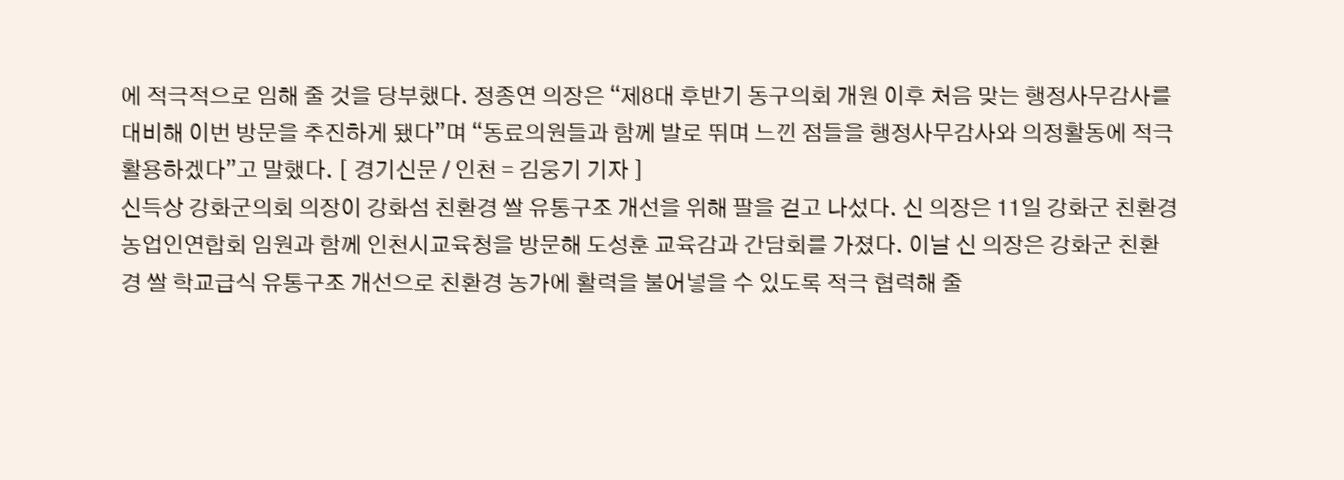에 적극적으로 임해 줄 것을 당부했다. 정종연 의장은 “제8대 후반기 동구의회 개원 이후 처음 맞는 행정사무감사를 대비해 이번 방문을 추진하게 됐다”며 “동료의원들과 함께 발로 뛰며 느낀 점들을 행정사무감사와 의정활동에 적극 활용하겠다”고 말했다. [ 경기신문 / 인천 = 김웅기 기자 ]
신득상 강화군의회 의장이 강화섬 친환경 쌀 유통구조 개선을 위해 팔을 걷고 나섰다. 신 의장은 11일 강화군 친환경농업인연합회 임원과 함께 인천시교육청을 방문해 도성훈 교육감과 간담회를 가졌다. 이날 신 의장은 강화군 친환경 쌀 학교급식 유통구조 개선으로 친환경 농가에 활력을 불어넣을 수 있도록 적극 협력해 줄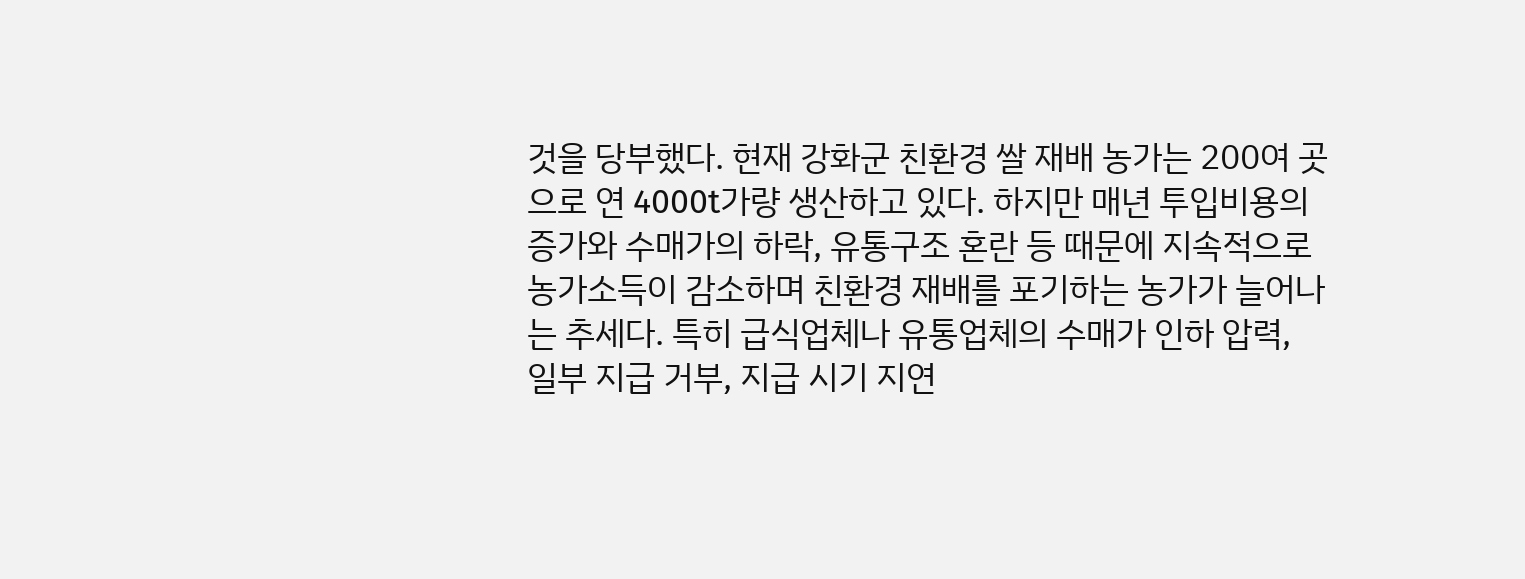것을 당부했다. 현재 강화군 친환경 쌀 재배 농가는 200여 곳으로 연 4000t가량 생산하고 있다. 하지만 매년 투입비용의 증가와 수매가의 하락, 유통구조 혼란 등 때문에 지속적으로 농가소득이 감소하며 친환경 재배를 포기하는 농가가 늘어나는 추세다. 특히 급식업체나 유통업체의 수매가 인하 압력, 일부 지급 거부, 지급 시기 지연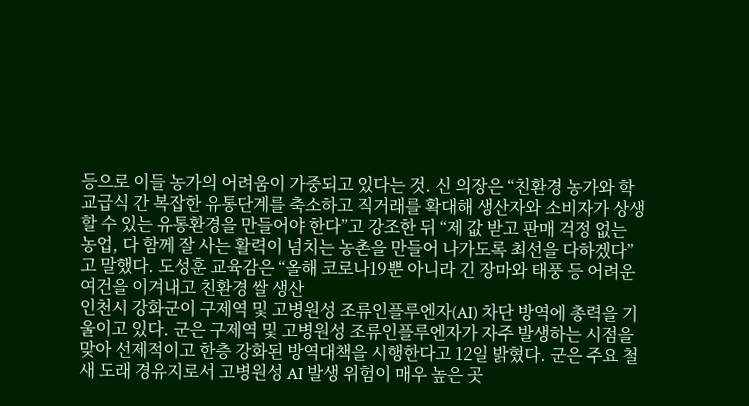등으로 이들 농가의 어려움이 가중되고 있다는 것. 신 의장은 “친환경 농가와 학교급식 간 복잡한 유통단계를 축소하고 직거래를 확대해 생산자와 소비자가 상생할 수 있는 유통환경을 만들어야 한다”고 강조한 뒤 “제 값 받고 판매 걱정 없는 농업, 다 함께 잘 사는 활력이 넘치는 농촌을 만들어 나가도록 최선을 다하겠다”고 말했다. 도성훈 교육감은 “올해 코로나19뿐 아니라 긴 장마와 태풍 등 어려운 여건을 이겨내고 친환경 쌀 생산
인천시 강화군이 구제역 및 고병원성 조류인플루엔자(AI) 차단 방역에 총력을 기울이고 있다. 군은 구제역 및 고병원성 조류인플루엔자가 자주 발생하는 시점을 맞아 선제적이고 한층 강화된 방역대책을 시행한다고 12일 밝혔다. 군은 주요 철새 도래 경유지로서 고병원성 AI 발생 위험이 매우 높은 곳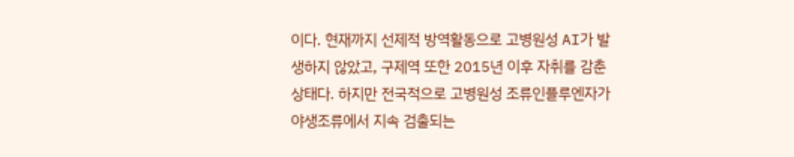이다. 현재까지 선제적 방역활동으로 고병원성 AI가 발생하지 않았고, 구제역 또한 2015년 이후 자취를 감춘 상태다. 하지만 전국적으로 고병원성 조류인플루엔자가 야생조류에서 지속 검출되는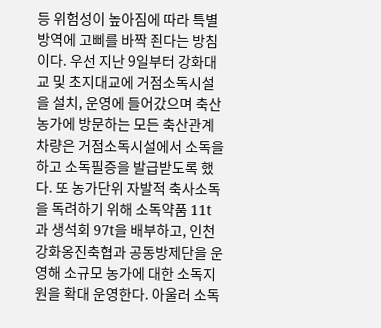등 위험성이 높아짐에 따라 특별 방역에 고삐를 바짝 죈다는 방침이다. 우선 지난 9일부터 강화대교 및 초지대교에 거점소독시설을 설치, 운영에 들어갔으며 축산 농가에 방문하는 모든 축산관계차량은 거점소독시설에서 소독을 하고 소독필증을 발급받도록 했다. 또 농가단위 자발적 축사소독을 독려하기 위해 소독약품 11t과 생석회 97t을 배부하고, 인천강화옹진축협과 공동방제단을 운영해 소규모 농가에 대한 소독지원을 확대 운영한다. 아울러 소독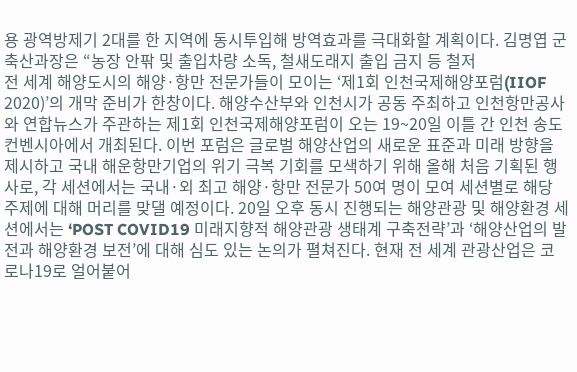용 광역방제기 2대를 한 지역에 동시투입해 방역효과를 극대화할 계획이다. 김명엽 군 축산과장은 “농장 안팎 및 출입차량 소독, 철새도래지 출입 금지 등 철저
전 세계 해양도시의 해양·항만 전문가들이 모이는 ‘제1회 인천국제해양포럼(IIOF 2020)’의 개막 준비가 한창이다. 해양수산부와 인천시가 공동 주최하고 인천항만공사와 연합뉴스가 주관하는 제1회 인천국제해양포럼이 오는 19~20일 이틀 간 인천 송도컨벤시아에서 개최된다. 이번 포럼은 글로벌 해양산업의 새로운 표준과 미래 방향을 제시하고 국내 해운항만기업의 위기 극복 기회를 모색하기 위해 올해 처음 기획된 행사로, 각 세션에서는 국내·외 최고 해양·항만 전문가 50여 명이 모여 세션별로 해당 주제에 대해 머리를 맞댈 예정이다. 20일 오후 동시 진행되는 해양관광 및 해양환경 세션에서는 ‘POST COVID19 미래지향적 해양관광 생태계 구축전략’과 ‘해양산업의 발전과 해양환경 보전’에 대해 심도 있는 논의가 펼쳐진다. 현재 전 세계 관광산업은 코로나19로 얼어붙어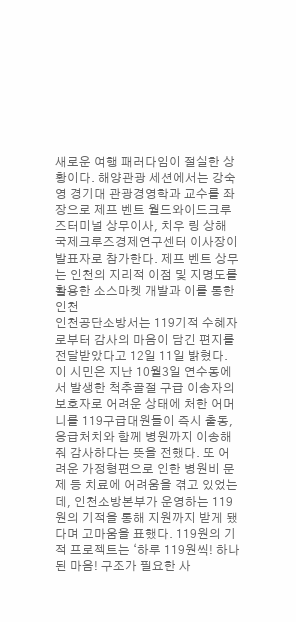새로운 여행 패러다임이 절실한 상황이다. 해양관광 세션에서는 강숙영 경기대 관광경영학과 교수를 좌장으로 제프 벤트 월드와이드크루즈터미널 상무이사, 치우 링 상해 국제크루즈경제연구센터 이사장이 발표자로 참가한다. 제프 벤트 상무는 인천의 지리적 이점 및 지명도를 활용한 소스마켓 개발과 이를 통한 인천
인천공단소방서는 119기적 수혜자로부터 감사의 마음이 담긴 편지를 전달받았다고 12일 11일 밝혔다. 이 시민은 지난 10월3일 연수동에서 발생한 척추골절 구급 이송자의 보호자로 어려운 상태에 처한 어머니를 119구급대원들이 즉시 출동, 응급처치와 함께 병원까지 이송해줘 감사하다는 뜻을 전했다. 또 어려운 가정형편으로 인한 병원비 문제 등 치료에 어려움을 겪고 있었는데, 인천소방본부가 운영하는 119원의 기적을 통해 지원까지 받게 됐다며 고마움을 표했다. 119원의 기적 프로젝트는 ‘하루 119원씩! 하나 된 마음! 구조가 필요한 사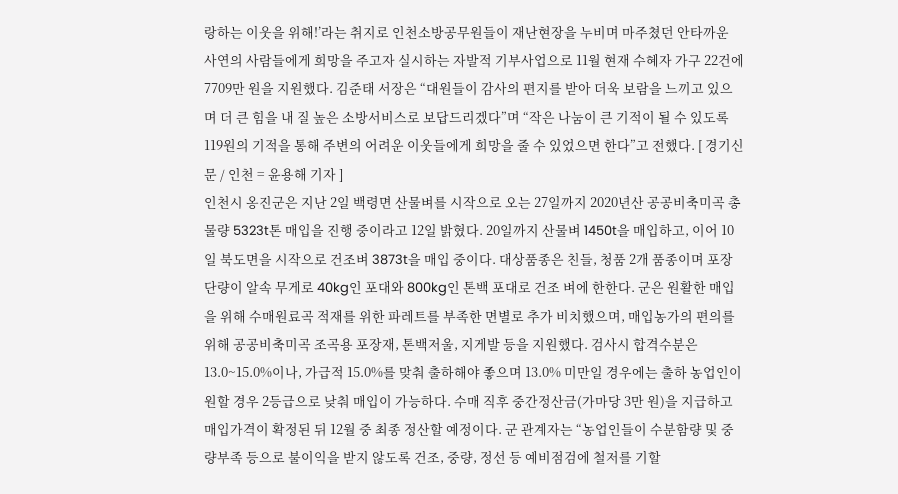랑하는 이웃을 위해!’라는 취지로 인천소방공무원들이 재난현장을 누비며 마주쳤던 안타까운 사연의 사람들에게 희망을 주고자 실시하는 자발적 기부사업으로 11월 현재 수혜자 가구 22건에 7709만 원을 지원했다. 김준태 서장은 “대원들이 감사의 편지를 받아 더욱 보람을 느끼고 있으며 더 큰 힘을 내 질 높은 소방서비스로 보답드리겠다”며 “작은 나눔이 큰 기적이 될 수 있도록 119원의 기적을 통해 주변의 어려운 이웃들에게 희망을 줄 수 있었으면 한다”고 전했다. [ 경기신문 / 인천 = 윤용해 기자 ]
인천시 옹진군은 지난 2일 백령면 산물벼를 시작으로 오는 27일까지 2020년산 공공비축미곡 총 물량 5323t톤 매입을 진행 중이라고 12일 밝혔다. 20일까지 산물벼 1450t을 매입하고, 이어 10일 북도면을 시작으로 건조벼 3873t을 매입 중이다. 대상품종은 친들, 청품 2개 품종이며 포장 단량이 알속 무게로 40kg인 포대와 800kg인 톤백 포대로 건조 벼에 한한다. 군은 원활한 매입을 위해 수매원료곡 적재를 위한 파레트를 부족한 면별로 추가 비치했으며, 매입농가의 편의를 위해 공공비축미곡 조곡용 포장재, 톤백저울, 지게발 등을 지원했다. 검사시 합격수분은 13.0~15.0%이나, 가급적 15.0%를 맞춰 출하해야 좋으며 13.0% 미만일 경우에는 출하 농업인이 원할 경우 2등급으로 낮춰 매입이 가능하다. 수매 직후 중간정산금(가마당 3만 원)을 지급하고 매입가격이 확정된 뒤 12월 중 최종 정산할 예정이다. 군 관계자는 “농업인들이 수분함량 및 중량부족 등으로 불이익을 받지 않도록 건조, 중량, 정선 등 예비점검에 철저를 기할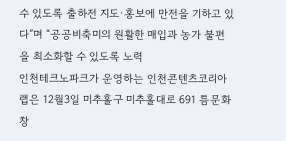수 있도록 출하전 지도·홍보에 만전을 기하고 있다”며 “공공비축미의 원활한 매입과 농가 불편을 최소화할 수 있도록 노력
인천테크노파크가 운영하는 인천콘텐츠코리아랩은 12월3일 미추홀구 미추홀대로 691 틈문화창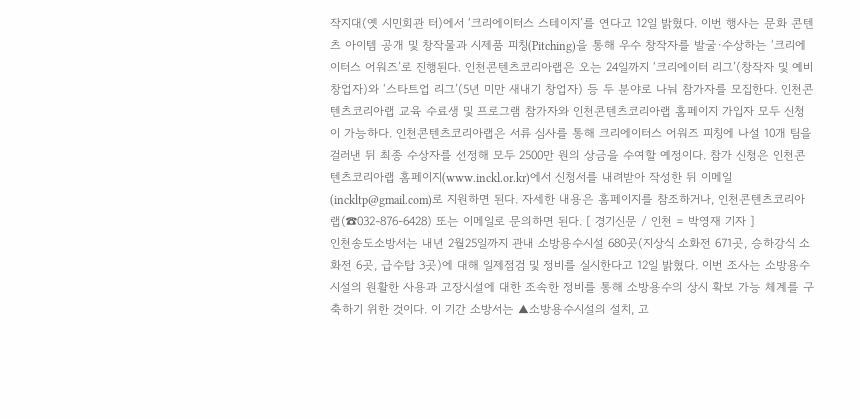작지대(옛 시민회관 터)에서 ‘크리에이터스 스테이지’를 연다고 12일 밝혔다. 이번 행사는 문화 콘텐츠 아이템 공개 및 창작물과 시제품 피칭(Pitching)을 통해 우수 창작자를 발굴·수상하는 ‘크리에이터스 어워즈’로 진행된다. 인천콘텐츠코리아랩은 오는 24일까지 ‘크리에이터 리그’(창작자 및 예비 창업자)와 ‘스타트업 리그’(5년 미만 새내기 창업자) 등 두 분야로 나눠 참가자를 모집한다. 인천콘텐츠코리아랩 교육 수료생 및 프로그램 참가자와 인천콘텐츠코리아랩 홈페이지 가입자 모두 신청이 가능하다. 인천콘텐츠코리아랩은 서류 심사를 통해 크리에이터스 어워즈 피칭에 나설 10개 팀을 걸러낸 뒤 최종 수상자를 선정해 모두 2500만 원의 상금을 수여할 예정이다. 참가 신청은 인천콘텐츠코리아랩 홈페이지(www.inckl.or.kr)에서 신청서를 내려받아 작성한 뒤 이메일(inckltp@gmail.com)로 지원하면 된다. 자세한 내용은 홈페이지를 참조하거나, 인천콘텐츠코리아랩(☎032-876-6428) 또는 이메일로 문의하면 된다. [ 경기신문 / 인천 = 박영재 기자 ]
인천송도소방서는 내년 2월25일까지 관내 소방용수시설 680곳(지상식 소화전 671곳, 승하강식 소화전 6곳, 급수탑 3곳)에 대해 일제점검 및 정비를 실시한다고 12일 밝혔다. 이번 조사는 소방용수시설의 원활한 사용과 고장시설에 대한 조속한 정비를 통해 소방용수의 상시 확보 가능 체계를 구축하기 위한 것이다. 이 기간 소방서는 ▲소방용수시설의 설치, 고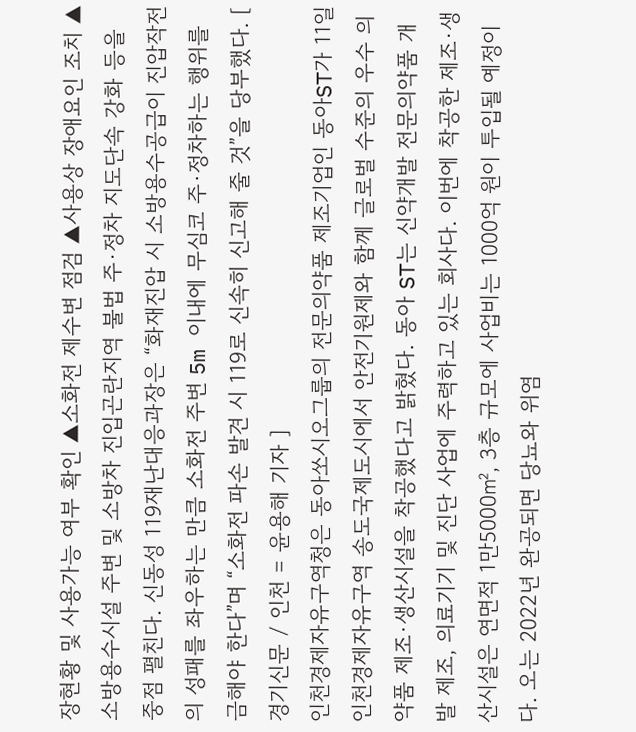장현황 및 사용가능 여부 확인 ▲소화전 제수변 점검 ▲사용상 장애요인 조치 ▲소방용수시설 주변 및 소방차 진입곤란지역 불법 주·정차 지도단속 강화 등을 중점 펼친다. 신동성 119재난대응과장은 “화재진압 시 소방용수공급이 진압작전의 성패를 좌우하는 만큼 소화전 주변 5m 이내에 무심코 주·정차하는 행위를 금해야 한다”며 “소화전 파손 발견 시 119로 신속히 신고해 줄 것”을 당부했다. [ 경기신문 / 인천 = 윤용해 기자 ]
인천경제자유구역청은 동아쏘시오그룹의 전문의약품 제조기업인 동아ST가 11일 인천경제자유구역 송도국제도시에서 안전기원제와 함께 글로벌 수준의 우수 의약품 제조·생산시설을 착공했다고 밝혔다. 동아 ST는 신약개발 전문의약품 개발 제조, 의료기기 및 진단 사업에 주력하고 있는 회사다. 이번에 착공한 제조·생산시설은 연면적 1만5000㎡, 3층 규모에 사업비는 1000억 원이 투입될 예정이다. 오는 2022년 완공되면 당뇨와 위염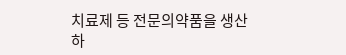치료제 등 전문의약품을 생산하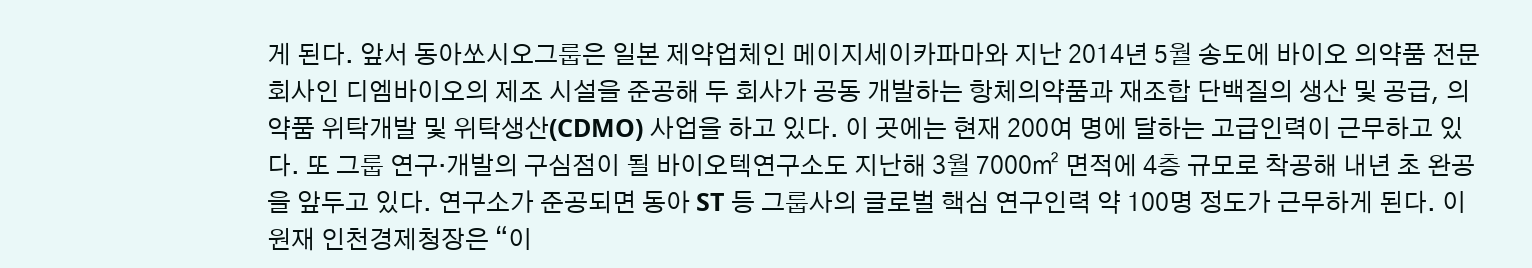게 된다. 앞서 동아쏘시오그룹은 일본 제약업체인 메이지세이카파마와 지난 2014년 5월 송도에 바이오 의약품 전문회사인 디엠바이오의 제조 시설을 준공해 두 회사가 공동 개발하는 항체의약품과 재조합 단백질의 생산 및 공급, 의약품 위탁개발 및 위탁생산(CDMO) 사업을 하고 있다. 이 곳에는 현재 200여 명에 달하는 고급인력이 근무하고 있다. 또 그룹 연구·개발의 구심점이 될 바이오텍연구소도 지난해 3월 7000㎡ 면적에 4층 규모로 착공해 내년 초 완공을 앞두고 있다. 연구소가 준공되면 동아 ST 등 그룹사의 글로벌 핵심 연구인력 약 100명 정도가 근무하게 된다. 이원재 인천경제청장은 “이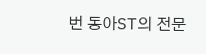번 동아ST의 전문